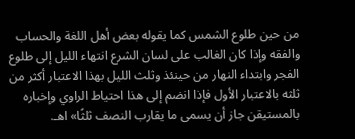من حين طلوع الشمس كما يقوله بعض أهل اللغة والحساب والفقه وإذا كان الغالب على لسان الشرع انتهاء الليل إلى طلوع الفجر وابتداء النهار من حينئذ وثلث الليل بهذا الاعتبار أكثر من ثلثه بالاعتبار الأول فإذا انضم إلى هذا احتياط الراوي وإخباره بالمستيقن جاز أن يسمى ما يقارب النصف ثلثًا» اهـ.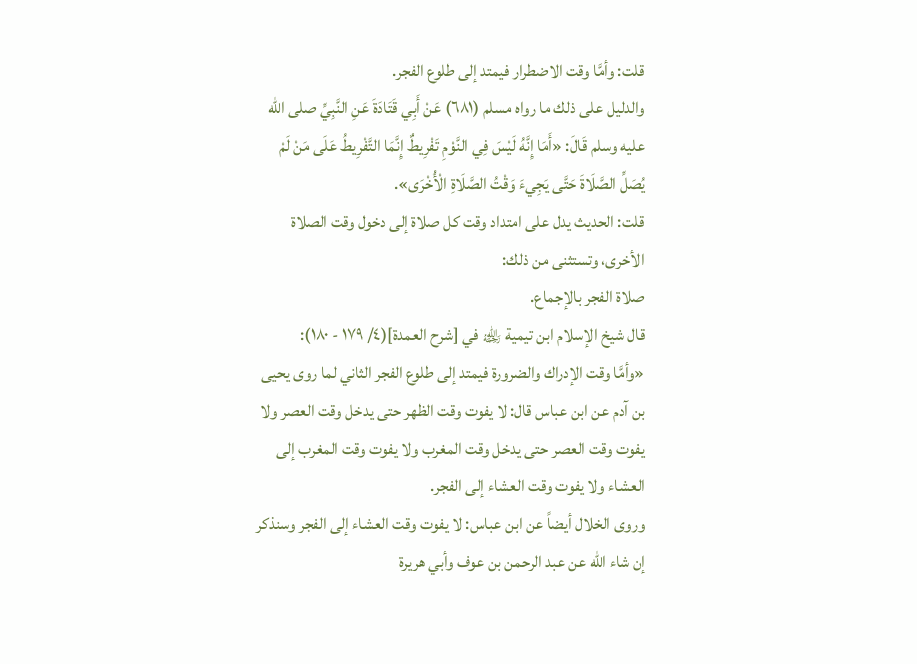قلت: وأمَّا وقت الاضطرار فيمتد إلى طلوع الفجر.
والدليل على ذلك ما رواه مسلم (٦٨١) عَنْ أَبِي قَتَادَةَ عَنِ النَّبِيِّ صلى الله عليه وسلم قَالَ: «أَمَا إِنَّهُ لَيْسَ فِي النَّوْمِ تَفْرِيطٌ إِنَّمَا التَّفْرِيطُ عَلَى مَنْ لَمْ يُصَلِّ الصَّلَاةَ حَتَّى يَجِيءَ وَقْتُ الصَّلَاةِ الْأُخْرَى».
قلت: الحديث يدل على امتداد وقت كل صلاة إلى دخول وقت الصلاة الأخرى، وتستثنى من ذلك:
صلاة الفجر بالإجماع.
قال شيخ الإسلام ابن تيمية ﵀ في [شرح العمدة](٤/ ١٧٩ - ١٨٠):
«وأمَّا وقت الإدراك والضرورة فيمتد إلى طلوع الفجر الثاني لما روى يحيى بن آدم عن ابن عباس قال: لا يفوت وقت الظهر حتى يدخل وقت العصر ولا يفوت وقت العصر حتى يدخل وقت المغرب ولا يفوت وقت المغرب إلى العشاء ولا يفوت وقت العشاء إلى الفجر.
وروى الخلال أيضاً عن ابن عباس: لا يفوت وقت العشاء إلى الفجر وسنذكر إن شاء الله عن عبد الرحمن بن عوف وأبي هريرة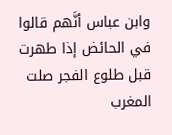وابن عباس أنَّهم قالوا في الحائض إذا طهرت قبل طلوع الفجر صلت المغرب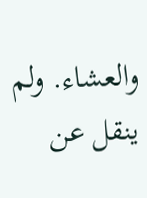والعشاء. ولم ينقل عن